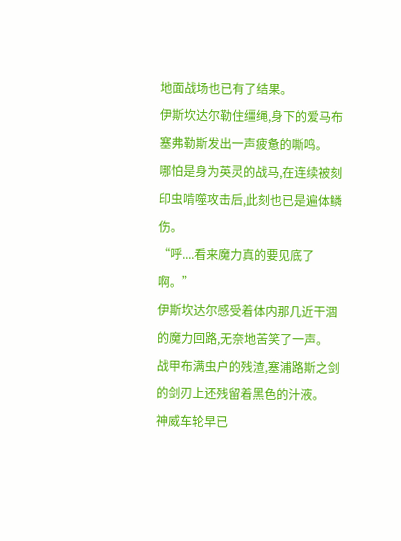地面战场也已有了结果。
伊斯坎达尔勒住缰绳,身下的爱马布塞弗勒斯发出一声疲惫的嘶鸣。
哪怕是身为英灵的战马,在连续被刻印虫啃噬攻击后,此刻也已是遍体鳞伤。
“呼....看来魔力真的要见底了啊。”
伊斯坎达尔感受着体内那几近干涸的魔力回路,无奈地苦笑了一声。
战甲布满虫户的残渣,塞浦路斯之剑的剑刃上还残留着黑色的汁液。
神威车轮早已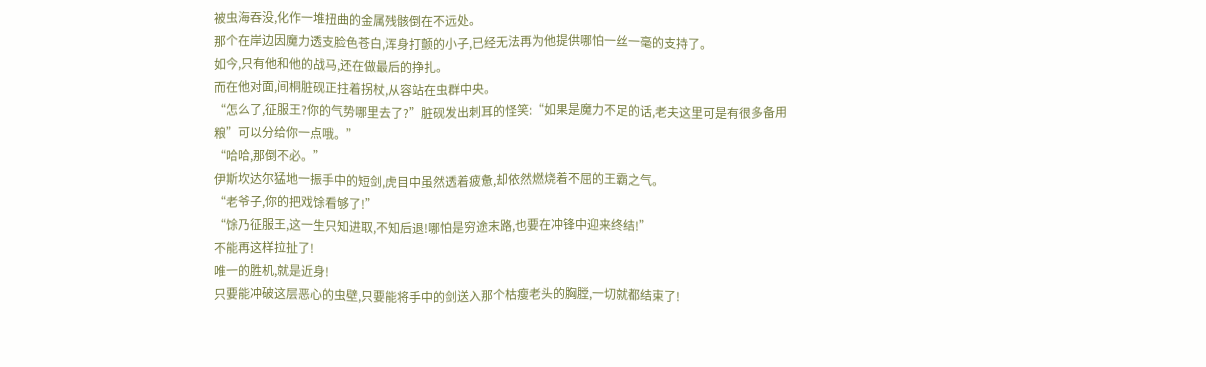被虫海吞没,化作一堆扭曲的金属残骸倒在不远处。
那个在岸边因魔力透支脸色苍白,浑身打颤的小子,已经无法再为他提供哪怕一丝一毫的支持了。
如今,只有他和他的战马,还在做最后的挣扎。
而在他对面,间桐脏砚正拄着拐杖,从容站在虫群中央。
“怎么了,征服王?你的气势哪里去了?”脏砚发出刺耳的怪笑:“如果是魔力不足的话,老夫这里可是有很多备用粮”可以分给你一点哦。”
“哈哈,那倒不必。”
伊斯坎达尔猛地一振手中的短剑,虎目中虽然透着疲惫,却依然燃烧着不屈的王霸之气。
“老爷子,你的把戏馀看够了!”
“馀乃征服王,这一生只知进取,不知后退!哪怕是穷途末路,也要在冲锋中迎来终结!”
不能再这样拉扯了!
唯一的胜机,就是近身!
只要能冲破这层恶心的虫壁,只要能将手中的剑送入那个枯瘦老头的胸膛,一切就都结束了!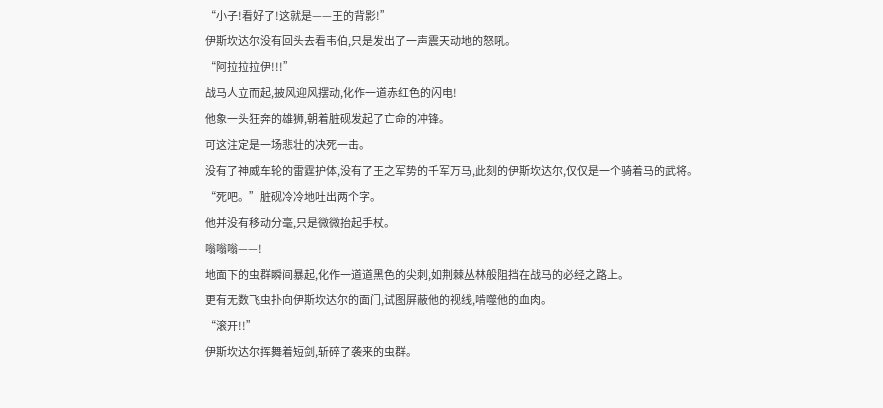“小子!看好了!这就是——王的背影!”
伊斯坎达尔没有回头去看韦伯,只是发出了一声震天动地的怒吼。
“阿拉拉拉伊!!!”
战马人立而起,披风迎风摆动,化作一道赤红色的闪电!
他象一头狂奔的雄狮,朝着脏砚发起了亡命的冲锋。
可这注定是一场悲壮的决死一击。
没有了神威车轮的雷霆护体,没有了王之军势的千军万马,此刻的伊斯坎达尔,仅仅是一个骑着马的武将。
“死吧。”脏砚冷冷地吐出两个字。
他并没有移动分毫,只是微微抬起手杖。
嗡嗡嗡——!
地面下的虫群瞬间暴起,化作一道道黑色的尖刺,如荆棘丛林般阻挡在战马的必经之路上。
更有无数飞虫扑向伊斯坎达尔的面门,试图屏蔽他的视线,啃噬他的血肉。
“滚开!!”
伊斯坎达尔挥舞着短剑,斩碎了袭来的虫群。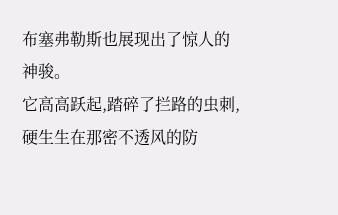布塞弗勒斯也展现出了惊人的神骏。
它高高跃起,踏碎了拦路的虫刺,硬生生在那密不透风的防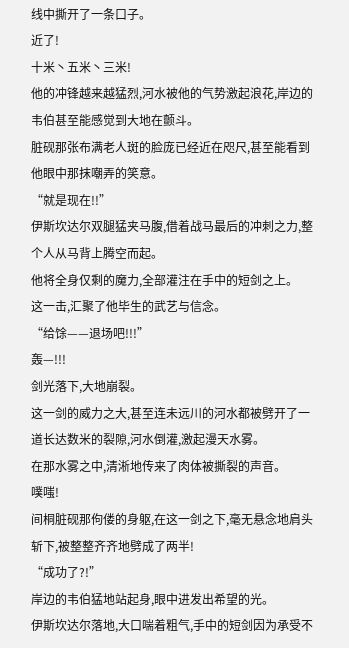线中撕开了一条口子。
近了!
十米丶五米丶三米!
他的冲锋越来越猛烈,河水被他的气势激起浪花,岸边的韦伯甚至能感觉到大地在颤斗。
脏砚那张布满老人斑的脸庞已经近在咫尺,甚至能看到他眼中那抹嘲弄的笑意。
“就是现在!!”
伊斯坎达尔双腿猛夹马腹,借着战马最后的冲刺之力,整个人从马背上腾空而起。
他将全身仅剩的魔力,全部灌注在手中的短剑之上。
这一击,汇聚了他毕生的武艺与信念。
“给馀——退场吧!!!”
轰—!!!
剑光落下,大地崩裂。
这一剑的威力之大,甚至连未远川的河水都被劈开了一道长达数米的裂隙,河水倒灌,激起漫天水雾。
在那水雾之中,清淅地传来了肉体被撕裂的声音。
噗嗤!
间桐脏砚那佝偻的身躯,在这一剑之下,毫无悬念地肩头斩下,被整整齐齐地劈成了两半!
“成功了?!”
岸边的韦伯猛地站起身,眼中进发出希望的光。
伊斯坎达尔落地,大口喘着粗气,手中的短剑因为承受不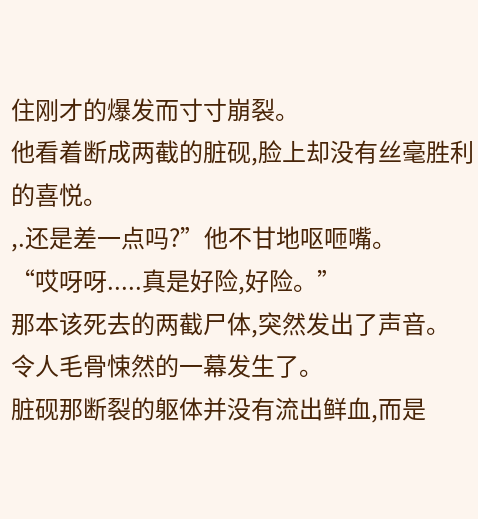住刚才的爆发而寸寸崩裂。
他看着断成两截的脏砚,脸上却没有丝毫胜利的喜悦。
,.还是差一点吗?”他不甘地呕咂嘴。
“哎呀呀.....真是好险,好险。”
那本该死去的两截尸体,突然发出了声音。
令人毛骨悚然的一幕发生了。
脏砚那断裂的躯体并没有流出鲜血,而是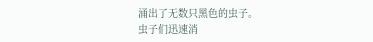涌出了无数只黑色的虫子。
虫子们迅速消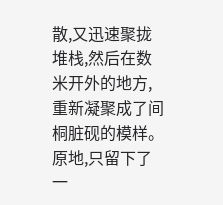散,又迅速聚拢堆栈,然后在数米开外的地方,重新凝聚成了间桐脏砚的模样。
原地,只留下了一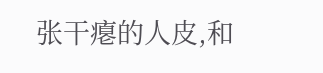张干瘪的人皮,和